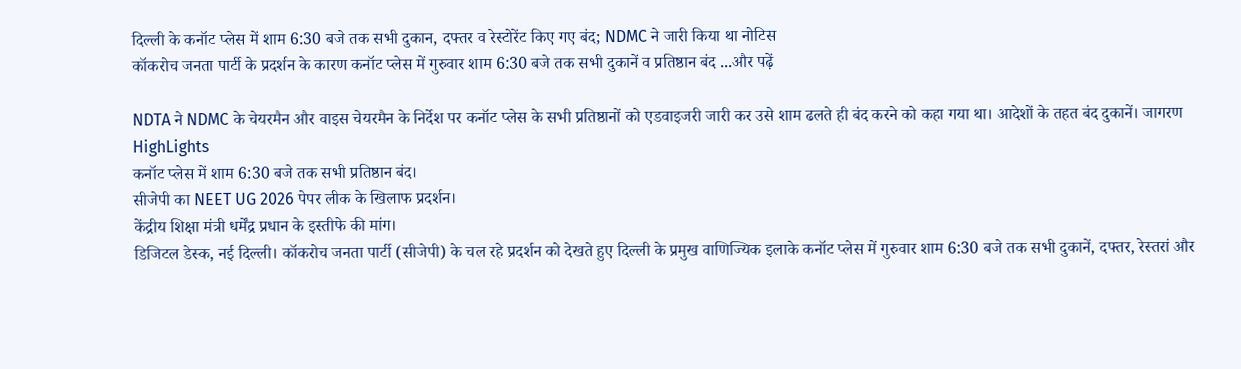दिल्ली के कनॉट प्लेस में शाम 6:30 बजे तक सभी दुकान, दफ्तर व रेस्टोरेंट किए गए बंद; NDMC ने जारी किया था नोटिस
कॉकरोच जनता पार्टी के प्रदर्शन के कारण कनॉट प्लेस में गुरुवार शाम 6:30 बजे तक सभी दुकानें व प्रतिष्ठान बंद ...और पढ़ें

NDTA ने NDMC के चेयरमैन और वाइस चेयरमैन के निर्देश पर कनॉट प्लेस के सभी प्रतिष्ठानों को एडवाइजरी जारी कर उसे शाम ढलते ही बंद करने को कहा गया था। आदेशों के तहत बंद दुकानें। जागरण
HighLights
कनॉट प्लेस में शाम 6:30 बजे तक सभी प्रतिष्ठान बंद।
सीजेपी का NEET UG 2026 पेपर लीक के खिलाफ प्रदर्शन।
केंद्रीय शिक्षा मंत्री धर्मेंद्र प्रधान के इस्तीफे की मांग।
डिजिटल डेस्क, नई दिल्ली। कॉकरोच जनता पार्टी (सीजेपी) के चल रहे प्रदर्शन को देखते हुए दिल्ली के प्रमुख वाणिज्यिक इलाके कनॉट प्लेस में गुरुवार शाम 6:30 बजे तक सभी दुकानें, दफ्तर, रेस्तरां और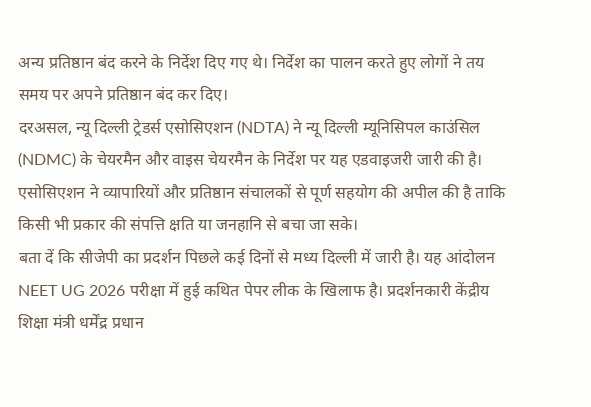अन्य प्रतिष्ठान बंद करने के निर्देश दिए गए थे। निर्देश का पालन करते हुए लोगों ने तय समय पर अपने प्रतिष्ठान बंद कर दिए।
दरअसल, न्यू दिल्ली ट्रेडर्स एसोसिएशन (NDTA) ने न्यू दिल्ली म्यूनिसिपल काउंसिल (NDMC) के चेयरमैन और वाइस चेयरमैन के निर्देश पर यह एडवाइजरी जारी की है। एसोसिएशन ने व्यापारियों और प्रतिष्ठान संचालकों से पूर्ण सहयोग की अपील की है ताकि किसी भी प्रकार की संपत्ति क्षति या जनहानि से बचा जा सके।
बता दें कि सीजेपी का प्रदर्शन पिछले कई दिनों से मध्य दिल्ली में जारी है। यह आंदोलन NEET UG 2026 परीक्षा में हुई कथित पेपर लीक के खिलाफ है। प्रदर्शनकारी केंद्रीय शिक्षा मंत्री धर्मेंद्र प्रधान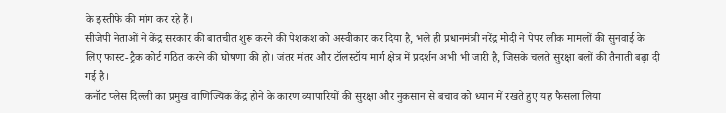के इस्तीफे की मांग कर रहे हैं।
सीजेपी नेताओं ने केंद्र सरकार की बातचीत शुरू करने की पेशकश को अस्वीकार कर दिया है, भले ही प्रधानमंत्री नरेंद्र मोदी ने पेपर लीक मामलों की सुनवाई के लिए फास्ट-ट्रैक कोर्ट गठित करने की घोषणा की हो। जंतर मंतर और टॉलस्टॉय मार्ग क्षेत्र में प्रदर्शन अभी भी जारी है, जिसके चलते सुरक्षा बलों की तैनाती बढ़ा दी गई है।
कनॉट प्लेस दिल्ली का प्रमुख वाणिज्यिक केंद्र होने के कारण व्यापारियों की सुरक्षा और नुकसान से बचाव को ध्यान में रखते हुए यह फैसला लिया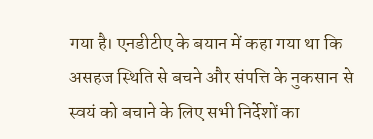गया है। एनडीटीए के बयान में कहा गया था कि असहज स्थिति से बचने और संपत्ति के नुकसान से स्वयं को बचाने के लिए सभी निर्देशों का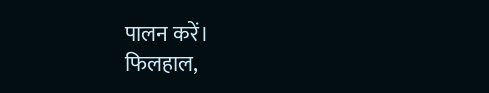पालन करें।
फिलहाल,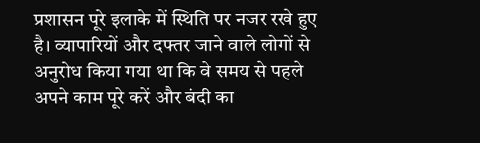प्रशासन पूरे इलाके में स्थिति पर नजर रखे हुए है। व्यापारियों और दफ्तर जाने वाले लोगों से अनुरोध किया गया था कि वे समय से पहले अपने काम पूरे करें और बंदी का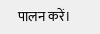पालन करें।